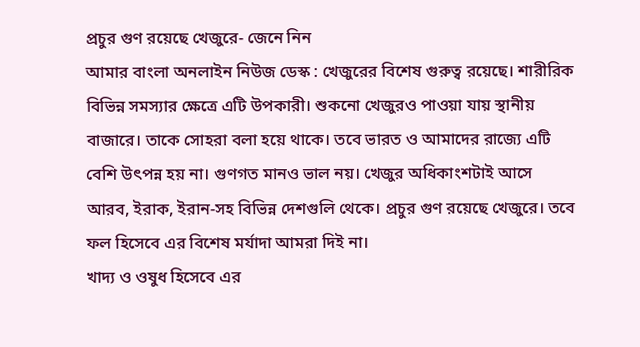প্রচুর গুণ রয়েছে খেজুরে- জেনে নিন
আমার বাংলা অনলাইন নিউজ ডেস্ক : খেজুরের বিশেষ গুরুত্ব রয়েছে। শারীরিক বিভিন্ন সমস্যার ক্ষেত্রে এটি উপকারী। শুকনো খেজুরও পাওয়া যায় স্থানীয় বাজারে। তাকে সোহরা বলা হয়ে থাকে। তবে ভারত ও আমাদের রাজ্যে এটি বেশি উৎপন্ন হয় না। গুণগত মানও ভাল নয়। খেজুর অধিকাংশটাই আসে আরব, ইরাক, ইরান-সহ বিভিন্ন দেশগুলি থেকে। প্রচুর গুণ রয়েছে খেজুরে। তবে ফল হিসেবে এর বিশেষ মর্যাদা আমরা দিই না।
খাদ্য ও ওষুধ হিসেবে এর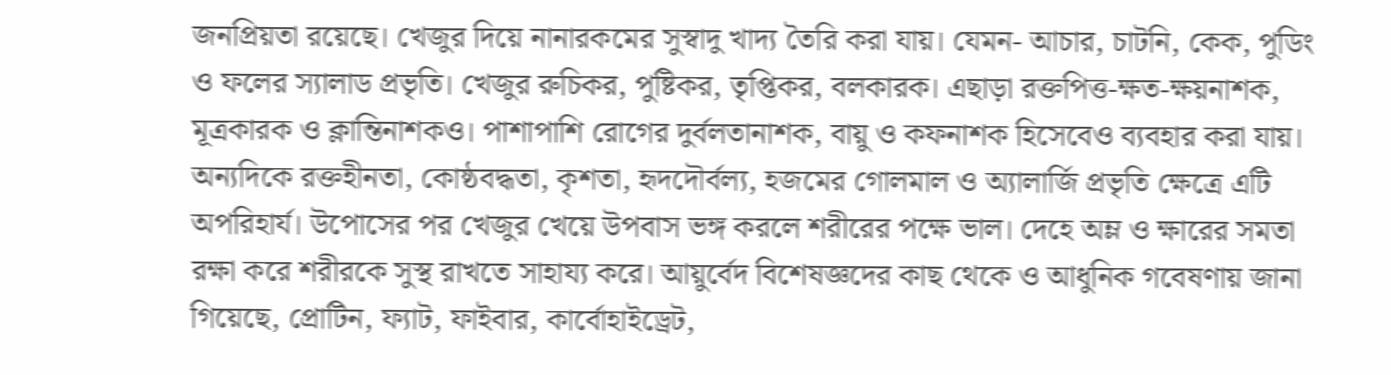জনপ্রিয়তা রয়েছে। খেজুর দিয়ে নানারকমের সুস্বাদু খাদ্য তৈরি করা যায়। যেমন- আচার, চাটনি, কেক, পুডিং ও ফলের স্যালাড প্রভৃতি। খেজুর রুচিকর, পুষ্টিকর, তৃপ্তিকর, বলকারক। এছাড়া রক্তপিত্ত-ক্ষত-ক্ষয়নাশক, মূত্রকারক ও ক্লান্তিনাশকও। পাশাপাশি রোগের দুর্বলতানাশক, বায়ু ও কফনাশক হিসেবেও ব্যবহার করা যায়।
অন্যদিকে রক্তহীনতা, কোষ্ঠবদ্ধতা, কৃশতা, হৃদদৌর্বল্য, হজমের গোলমাল ও অ্যালার্জি প্রভৃতি ক্ষেত্রে এটি অপরিহার্য। উপোসের পর খেজুর খেয়ে উপবাস ভঙ্গ করলে শরীরের পক্ষে ভাল। দেহে অম্ল ও ক্ষারের সমতা রক্ষা করে শরীরকে সুস্থ রাখতে সাহায্য করে। আয়ুর্বেদ বিশেষজ্ঞদের কাছ থেকে ও আধুনিক গবেষণায় জানা গিয়েছে, প্রোটিন, ফ্যাট, ফাইবার, কার্বোহাইড্রেট,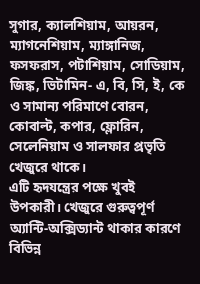সুগার, ক্যালশিয়াম, আয়রন, ম্যাগনেশিয়াম, ম্যাঙ্গানিজ, ফসফরাস, পটাশিয়াম, সোডিয়াম, জিঙ্ক, ভিটামিন- এ, বি, সি, ই, কে ও সামান্য পরিমাণে বোরন, কোবাল্ট, কপার, ফ্লোরিন, সেলেনিয়াম ও সালফার প্রভৃতি খেজুরে থাকে।
এটি হৃদযন্ত্রের পক্ষে খুবই উপকারী। খেজুরে গুরুত্বপূর্ণ অ্যান্টি-অক্সিড্যান্ট থাকার কারণে বিভিন্ন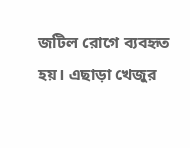জটিল রোগে ব্যবহৃত হয়। এছাড়া খেজুর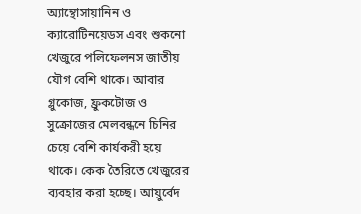অ্যান্থোসায়ানিন ও ক্যারোটিনয়েডস এবং শুকনো খেজুরে পলিফেলনস জাতীয় যৌগ বেশি থাকে। আবার গ্লুকোজ, ফ্রুকটোজ ও সুক্রোজের মেলবন্ধনে চিনির চেয়ে বেশি কার্যকরী হয়ে থাকে। কেক তৈরিতে খেজুরের ব্যবহার করা হচ্ছে। আয়ুর্বেদ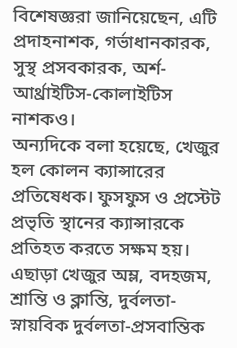বিশেষজ্ঞরা জানিয়েছেন, এটি প্রদাহনাশক, গর্ভাধানকারক, সুস্থ প্রসবকারক, অর্শ-আর্থ্রাইটিস-কোলাইটিস নাশকও।
অন্যদিকে বলা হয়েছে, খেজুর হল কোলন ক্যান্সারের প্রতিষেধক। ফুসফুস ও প্রস্টেট প্রভৃতি স্থানের ক্যান্সারকে প্রতিহত করতে সক্ষম হয়। এছাড়া খেজুর অম্ল, বদহজম, শ্রান্তি ও ক্লান্তি, দুর্বলতা-স্নায়বিক দুর্বলতা-প্রসবান্তিক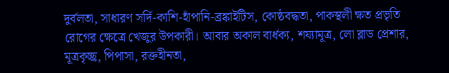দুর্বলতা, সাধারণ সর্দি-কাশি-হাঁপানি-ব্রঙ্কাইটিস, কোষ্ঠবদ্ধতা, পাকস্থলী ক্ষত প্রভৃতি রোগের ক্ষেত্রে খেজুর উপকারী। আবার অকাল বার্ধক্য, শয্যামূত্র, লো ব্লাড প্রেশার, মূত্রকৃচ্ছ্র, পিপাসা, রক্তহীনতা,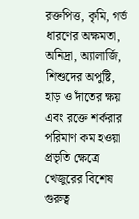রক্তপিত্ত, কৃমি, গর্ভ ধারণের অক্ষমতা, অনিদ্রা, অ্যালার্জি, শিশুদের অপুষ্টি, হাড় ও দাঁতের ক্ষয় এবং রক্তে শর্করার পরিমাণ কম হওয়া প্রভৃতি ক্ষেত্রে খেজুরের বিশেষ গুরুত্ব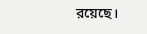রয়েছে।